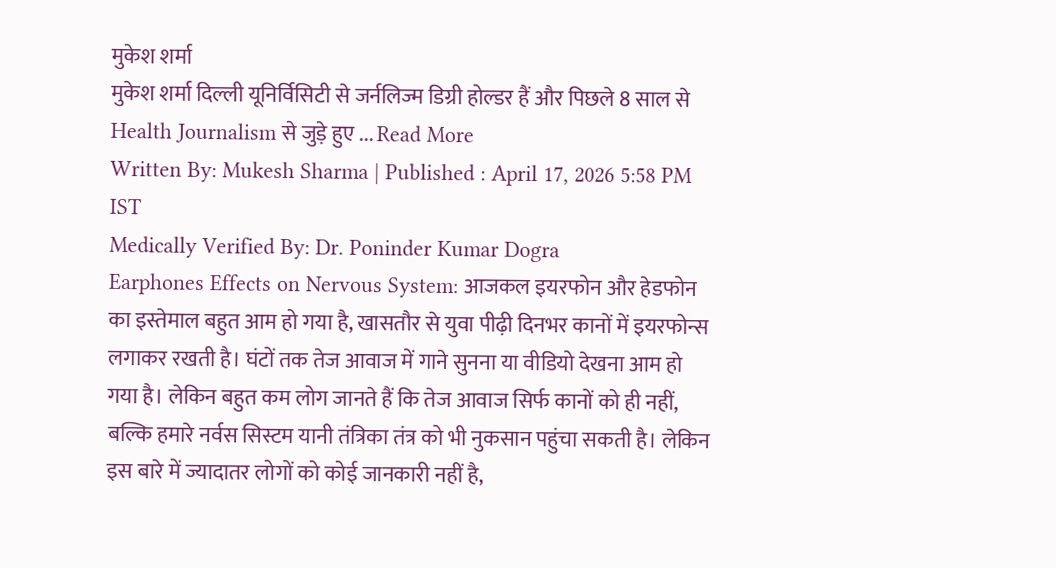मुकेश शर्मा
मुकेश शर्मा दिल्ली यूनिर्विसिटी से जर्नलिज्म डिग्री होल्डर हैं और पिछले 8 साल से Health Journalism से जुड़े हुए ... Read More
Written By: Mukesh Sharma | Published : April 17, 2026 5:58 PM IST
Medically Verified By: Dr. Poninder Kumar Dogra
Earphones Effects on Nervous System: आजकल इयरफोन और हेडफोन का इस्तेमाल बहुत आम हो गया है, खासतौर से युवा पीढ़ी दिनभर कानों में इयरफोन्स लगाकर रखती है। घंटों तक तेज आवाज में गाने सुनना या वीडियो देखना आम हो गया है। लेकिन बहुत कम लोग जानते हैं कि तेज आवाज सिर्फ कानों को ही नहीं, बल्कि हमारे नर्वस सिस्टम यानी तंत्रिका तंत्र को भी नुकसान पहुंचा सकती है। लेकिन इस बारे में ज्यादातर लोगों को कोई जानकारी नहीं है,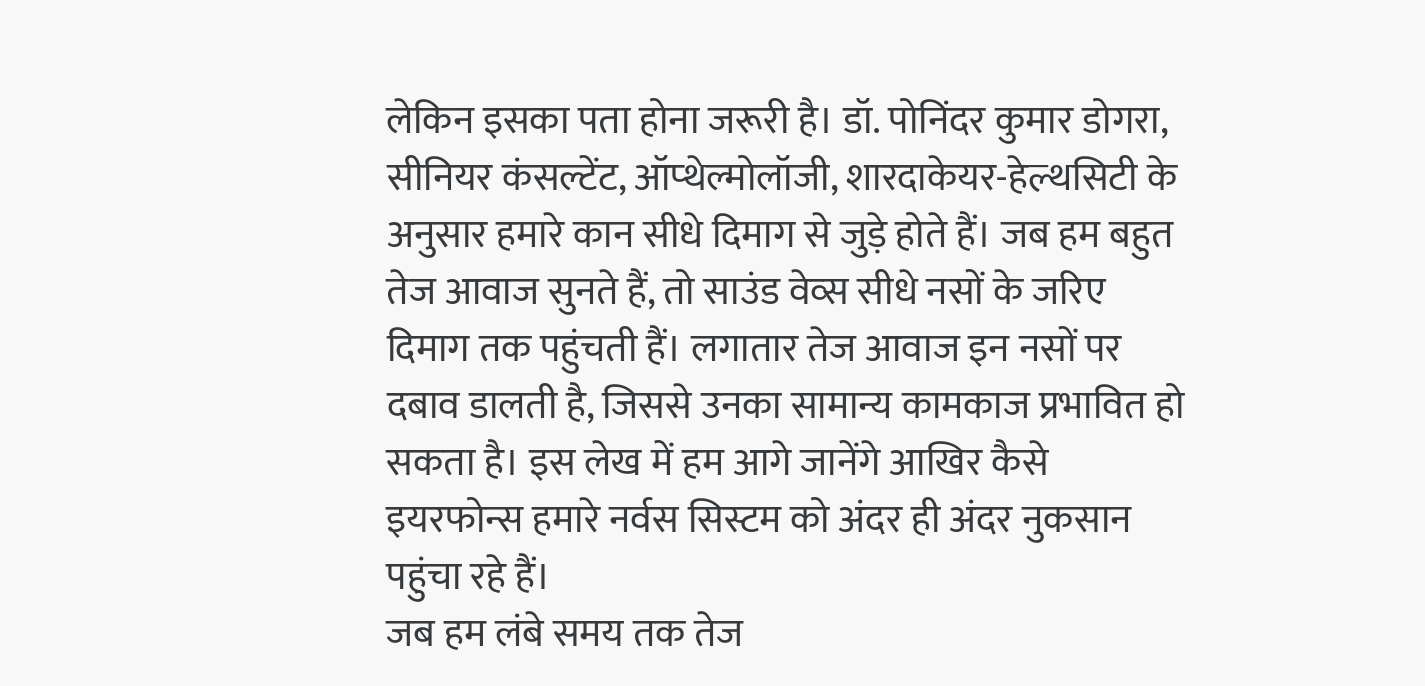लेकिन इसका पता होना जरूरी है। डॉ. पोनिंदर कुमार डोगरा, सीनियर कंसल्टेंट, ऑप्थेल्मोलॉजी, शारदाकेयर-हेल्थसिटी के अनुसार हमारे कान सीधे दिमाग से जुड़े होते हैं। जब हम बहुत तेज आवाज सुनते हैं, तो साउंड वेव्स सीधे नसों के जरिए दिमाग तक पहुंचती हैं। लगातार तेज आवाज इन नसों पर दबाव डालती है, जिससे उनका सामान्य कामकाज प्रभावित हो सकता है। इस लेख में हम आगे जानेंगे आखिर कैसे इयरफोन्स हमारे नर्वस सिस्टम को अंदर ही अंदर नुकसान पहुंचा रहे हैं।
जब हम लंबे समय तक तेज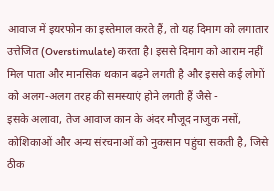आवाज में इयरफोन का इस्तेमाल करते हैं, तो यह दिमाग को लगातार उत्तेजित (Overstimulate) करता है। इससे दिमाग को आराम नहीं मिल पाता और मानसिक थकान बढ़ने लगती है और इससे कई लोगों को अलग-अलग तरह की समस्याएं होने लगती हैं जैसे -
इसके अलावा, तेज आवाज कान के अंदर मौजूद नाजुक नसों, कोशिकाओं और अन्य संरचनाओं को नुकसान पहुंचा सकती है, जिसे ठीक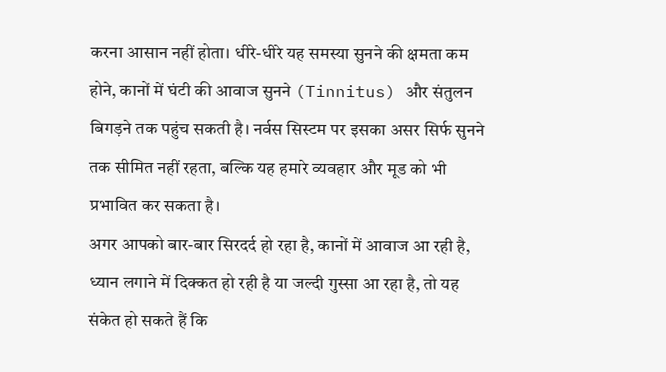करना आसान नहीं होता। धीरे-धीरे यह समस्या सुनने की क्षमता कम होने, कानों में घंटी की आवाज सुनने (Tinnitus) और संतुलन बिगड़ने तक पहुंच सकती है। नर्वस सिस्टम पर इसका असर सिर्फ सुनने तक सीमित नहीं रहता, बल्कि यह हमारे व्यवहार और मूड को भी प्रभावित कर सकता है।
अगर आपको बार-बार सिरदर्द हो रहा है, कानों में आवाज आ रही है, ध्यान लगाने में दिक्कत हो रही है या जल्दी गुस्सा आ रहा है, तो यह संकेत हो सकते हैं कि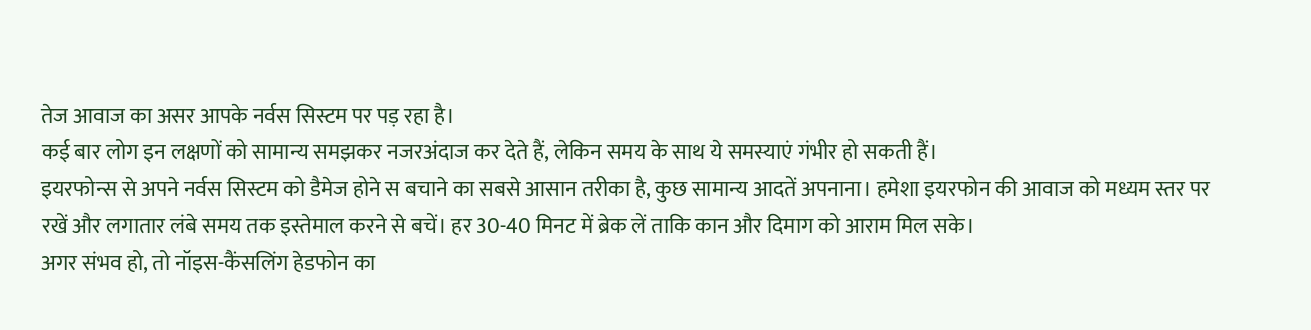तेज आवाज का असर आपके नर्वस सिस्टम पर पड़ रहा है।
कई बार लोग इन लक्षणों को सामान्य समझकर नजरअंदाज कर देते हैं, लेकिन समय के साथ ये समस्याएं गंभीर हो सकती हैं।
इयरफोन्स से अपने नर्वस सिस्टम को डैमेज होने स बचाने का सबसे आसान तरीका है, कुछ सामान्य आदतें अपनाना। हमेशा इयरफोन की आवाज को मध्यम स्तर पर रखें और लगातार लंबे समय तक इस्तेमाल करने से बचें। हर 30-40 मिनट में ब्रेक लें ताकि कान और दिमाग को आराम मिल सके।
अगर संभव हो, तो नॉइस-कैंसलिंग हेडफोन का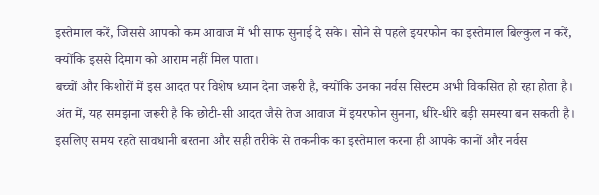इस्तेमाल करें, जिससे आपको कम आवाज में भी साफ सुनाई दे सके। सोने से पहले इयरफोन का इस्तेमाल बिल्कुल न करें, क्योंकि इससे दिमाग को आराम नहीं मिल पाता।
बच्चों और किशोरों में इस आदत पर विशेष ध्यान देना जरूरी है, क्योंकि उनका नर्वस सिस्टम अभी विकसित हो रहा होता है।
अंत में, यह समझना जरूरी है कि छोटी-सी आदत जैसे तेज आवाज में इयरफोन सुनना, धीरे-धीरे बड़ी समस्या बन सकती है। इसलिए समय रहते सावधानी बरतना और सही तरीके से तकनीक का इस्तेमाल करना ही आपके कानों और नर्वस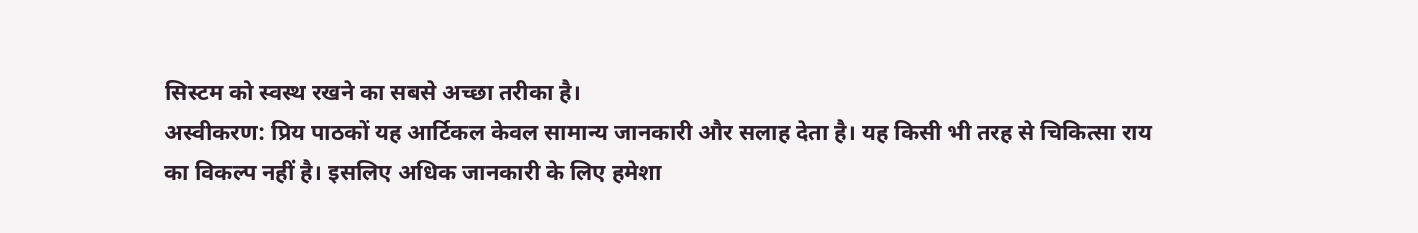सिस्टम को स्वस्थ रखने का सबसे अच्छा तरीका है।
अस्वीकरण: प्रिय पाठकों यह आर्टिकल केवल सामान्य जानकारी और सलाह देता है। यह किसी भी तरह से चिकित्सा राय का विकल्प नहीं है। इसलिए अधिक जानकारी के लिए हमेशा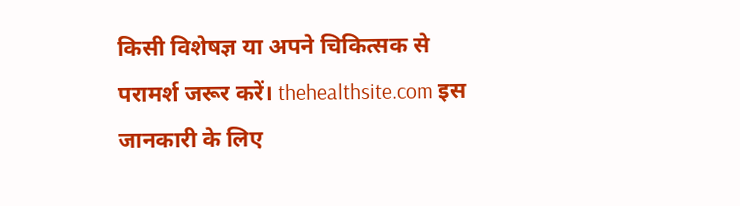किसी विशेषज्ञ या अपने चिकित्सक से परामर्श जरूर करें। thehealthsite.com इस जानकारी के लिए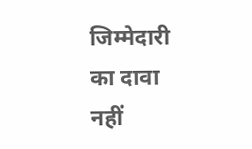जिम्मेदारी का दावा नहीं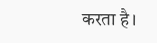करता है।